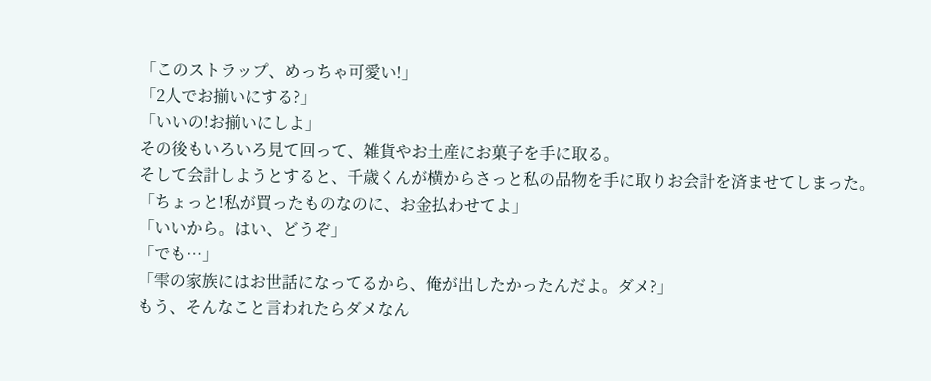「このストラップ、めっちゃ可愛い!」
「2人でお揃いにする?」
「いいの!お揃いにしよ」
その後もいろいろ見て回って、雑貨やお土産にお菓子を手に取る。
そして会計しようとすると、千歳くんが横からさっと私の品物を手に取りお会計を済ませてしまった。
「ちょっと!私が買ったものなのに、お金払わせてよ」
「いいから。はい、どうぞ」
「でも…」
「雫の家族にはお世話になってるから、俺が出したかったんだよ。ダメ?」
もう、そんなこと言われたらダメなん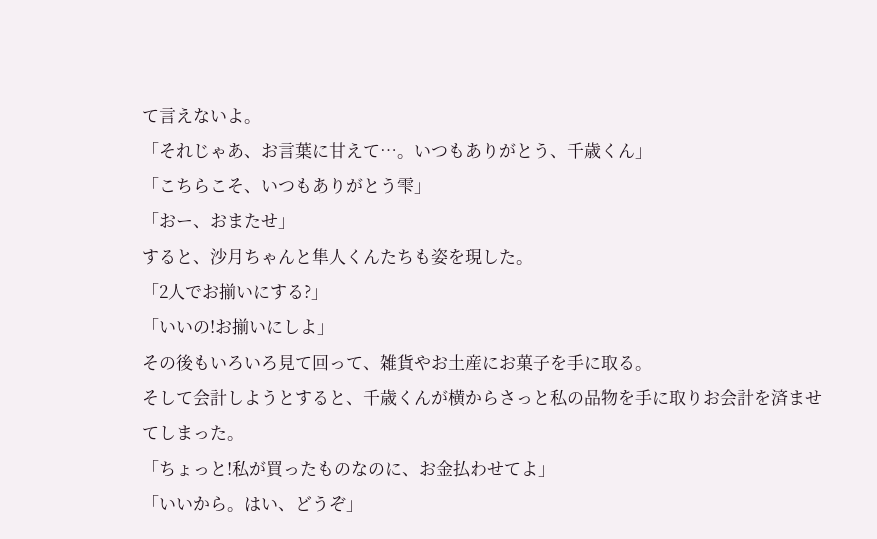て言えないよ。
「それじゃあ、お言葉に甘えて…。いつもありがとう、千歳くん」
「こちらこそ、いつもありがとう雫」
「おー、おまたせ」
すると、沙月ちゃんと隼人くんたちも姿を現した。
「2人でお揃いにする?」
「いいの!お揃いにしよ」
その後もいろいろ見て回って、雑貨やお土産にお菓子を手に取る。
そして会計しようとすると、千歳くんが横からさっと私の品物を手に取りお会計を済ませてしまった。
「ちょっと!私が買ったものなのに、お金払わせてよ」
「いいから。はい、どうぞ」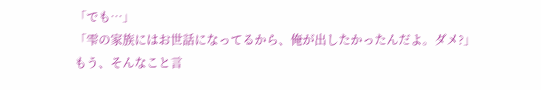「でも…」
「雫の家族にはお世話になってるから、俺が出したかったんだよ。ダメ?」
もう、そんなこと言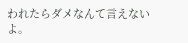われたらダメなんて言えないよ。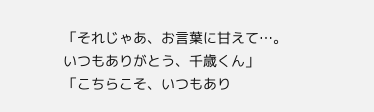「それじゃあ、お言葉に甘えて…。いつもありがとう、千歳くん」
「こちらこそ、いつもあり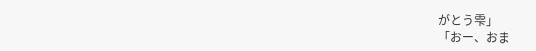がとう雫」
「おー、おま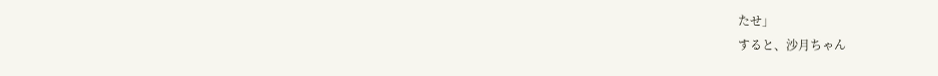たせ」
すると、沙月ちゃん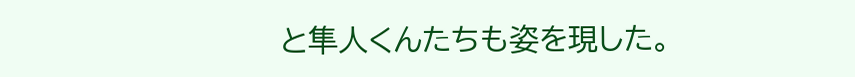と隼人くんたちも姿を現した。